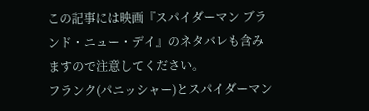この記事には映画『スパイダーマン ブランド・ニュー・デイ』のネタバレも含みますので注意してください。
フランク(パニッシャー)とスパイダーマン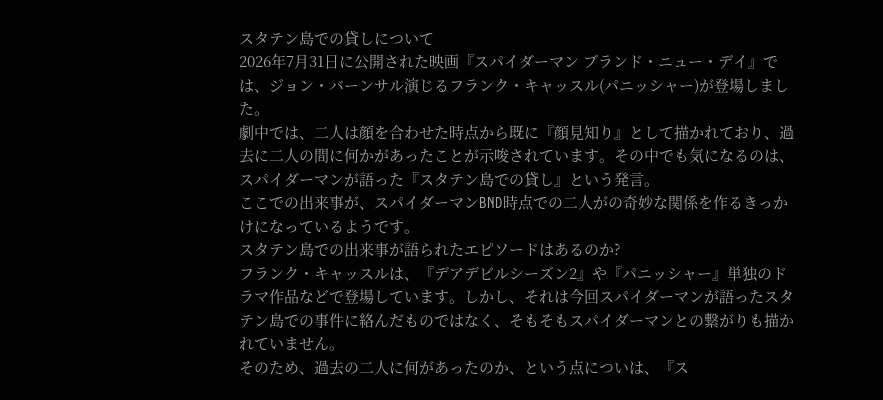スタテン島での貸しについて
2026年7月31日に公開された映画『スパイダーマン ブランド・ニュー・デイ』では、ジョン・バーンサル演じるフランク・キャッスル(パニッシャー)が登場しました。
劇中では、二人は顔を合わせた時点から既に『顔見知り』として描かれており、過去に二人の間に何かがあったことが示唆されています。その中でも気になるのは、スパイダーマンが語った『スタテン島での貸し』という発言。
ここでの出来事が、スパイダーマンBND時点での二人がの奇妙な関係を作るきっかけになっているようです。
スタテン島での出来事が語られたエピソードはあるのか?
フランク・キャッスルは、『デアデビルシーズン2』や『パニッシャー』単独のドラマ作品などで登場しています。しかし、それは今回スパイダーマンが語ったスタテン島での事件に絡んだものではなく、そもそもスパイダーマンとの繋がりも描かれていません。
そのため、過去の二人に何があったのか、という点についは、『ス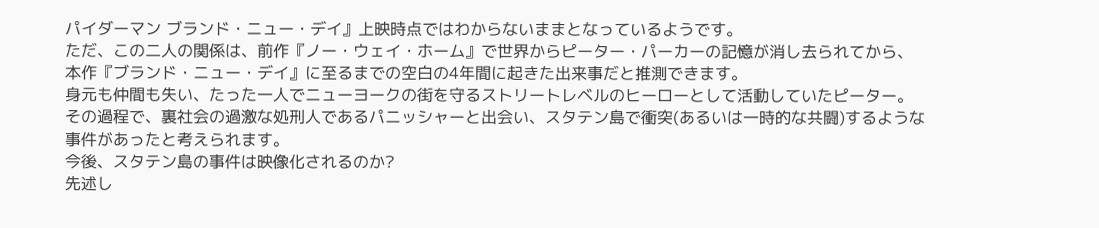パイダーマン ブランド・ニュー・デイ』上映時点ではわからないままとなっているようです。
ただ、この二人の関係は、前作『ノー・ウェイ・ホーム』で世界からピーター・パーカーの記憶が消し去られてから、本作『ブランド・ニュー・デイ』に至るまでの空白の4年間に起きた出来事だと推測できます。
身元も仲間も失い、たった一人でニューヨークの街を守るストリートレベルのヒーローとして活動していたピーター。その過程で、裏社会の過激な処刑人であるパニッシャーと出会い、スタテン島で衝突(あるいは一時的な共闘)するような事件があったと考えられます。
今後、スタテン島の事件は映像化されるのか?
先述し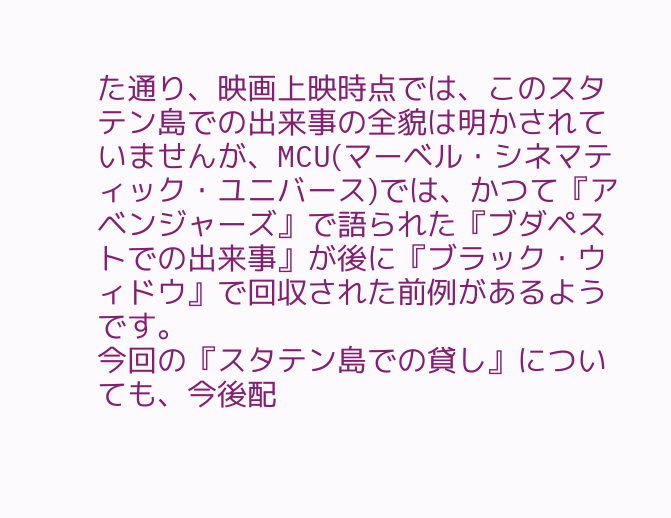た通り、映画上映時点では、このスタテン島での出来事の全貌は明かされていませんが、MCU(マーベル・シネマティック・ユニバース)では、かつて『アベンジャーズ』で語られた『ブダペストでの出来事』が後に『ブラック・ウィドウ』で回収された前例があるようです。
今回の『スタテン島での貸し』についても、今後配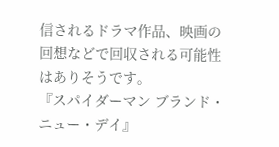信されるドラマ作品、映画の回想などで回収される可能性はありそうです。
『スパイダーマン ブランド・ニュー・デイ』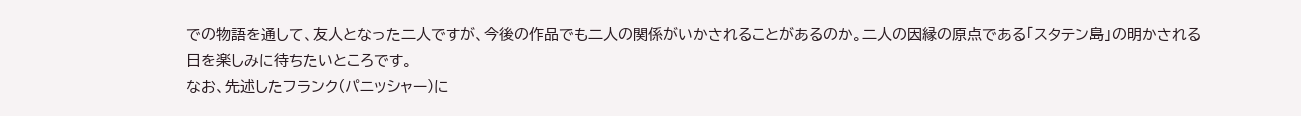での物語を通して、友人となった二人ですが、今後の作品でも二人の関係がいかされることがあるのか。二人の因縁の原点である「スタテン島」の明かされる日を楽しみに待ちたいところです。
なお、先述したフランク(パニッシャー)に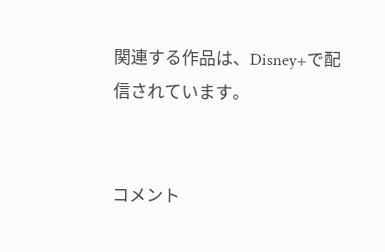関連する作品は、Disney+で配信されています。


コメント